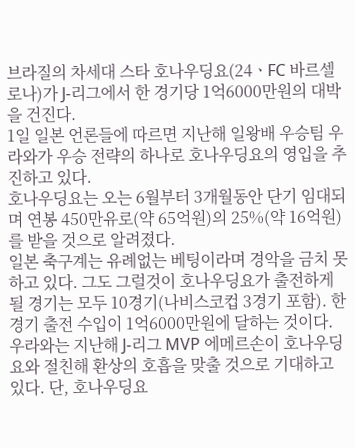브라질의 차세대 스타 호나우딩요(24ㆍFC 바르셀로나)가 J-리그에서 한 경기당 1억6000만원의 대박을 건진다.
1일 일본 언론들에 따르면 지난해 일왕배 우승팀 우라와가 우승 전략의 하나로 호나우딩요의 영입을 추진하고 있다.
호나우딩요는 오는 6월부터 3개월동안 단기 임대되며 연봉 450만유로(약 65억원)의 25%(약 16억원)를 받을 것으로 알려졌다.
일본 축구계는 유례없는 베팅이라며 경악을 금치 못하고 있다. 그도 그럴것이 호나우딩요가 출전하게 될 경기는 모두 10경기(나비스코컵 3경기 포함). 한 경기 출전 수입이 1억6000만원에 달하는 것이다.
우라와는 지난해 J-리그 MVP 에메르손이 호나우딩요와 절친해 환상의 호흡을 맞출 것으로 기대하고 있다. 단, 호나우딩요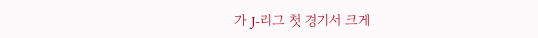가 J-리그 첫 경기서 크게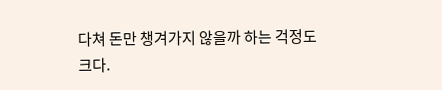다쳐 돈만 챙겨가지 않을까 하는 걱정도 크다.